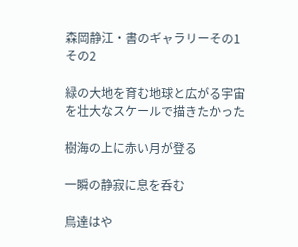森岡静江・書のギャラリーその1 その2

緑の大地を育む地球と広がる宇宙を壮大なスケールで描きたかった

樹海の上に赤い月が登る

一瞬の静寂に息を呑む

鳥達はや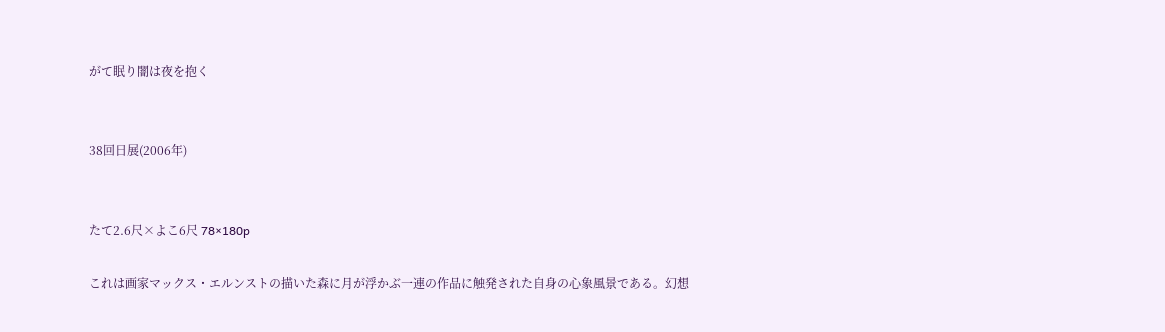がて眠り闇は夜を抱く


38回日展(2006年)


たて2.6尺×よこ6尺 78×180p

これは画家マックス・エルンストの描いた森に月が浮かぶ一連の作品に触発された自身の心象風景である。幻想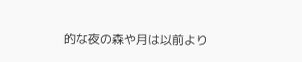的な夜の森や月は以前より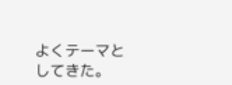よくテーマとしてきた。